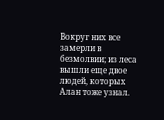Вокруг них все замерли в безмолвии; из леса вышли еще двое людей, которых Алан тоже узнал.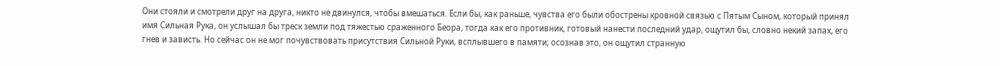Они стояли и смотрели друг на друга, никто не двинулся, чтобы вмешаться. Если бы, как раньше, чувства его были обострены кровной связью с Пятым Сыном, который принял имя Сильная Рука, он услышал бы треск земли под тяжестью сраженного Беора, тогда как его противник, готовый нанести последний удар, ощутил бы, словно некий запах, его гнев и зависть. Но сейчас он не мог почувствовать присутствия Сильной Руки, всплывшего в памяти; осознав это, он ощутил странную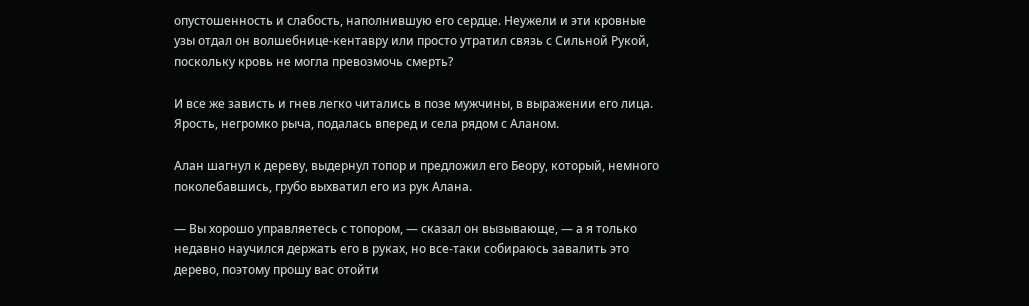опустошенность и слабость, наполнившую его сердце. Неужели и эти кровные узы отдал он волшебнице-кентавру или просто утратил связь с Сильной Рукой, поскольку кровь не могла превозмочь смерть?

И все же зависть и гнев легко читались в позе мужчины, в выражении его лица. Ярость, негромко рыча, подалась вперед и села рядом с Аланом.

Алан шагнул к дереву, выдернул топор и предложил его Беору, который, немного поколебавшись, грубо выхватил его из рук Алана.

— Вы хорошо управляетесь с топором, — сказал он вызывающе, — а я только недавно научился держать его в руках, но все-таки собираюсь завалить это дерево, поэтому прошу вас отойти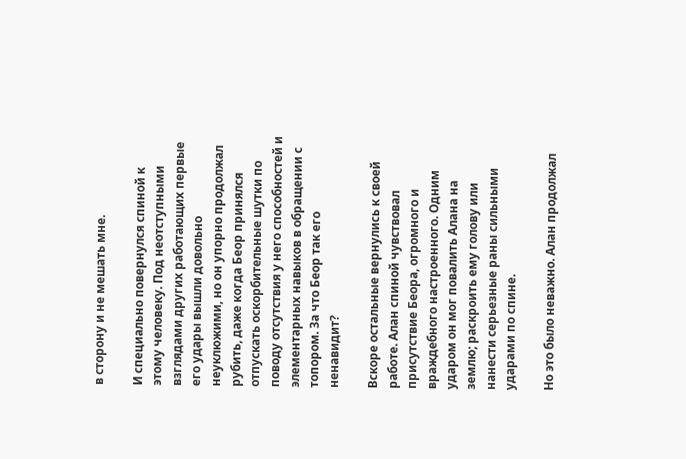в сторону и не мешать мне.

И специально повернулся спиной к этому человеку. Под неотступными взглядами других работающих первые его удары вышли довольно неуклюжими, но он упорно продолжал рубить, даже когда Беор принялся отпускать оскорбительные шутки по поводу отсутствия у него способностей и элементарных навыков в обращении с топором. За что Беор так его ненавидит?

Вскоре остальные вернулись к своей работе. Алан спиной чувствовал присутствие Беора, огромного и враждебного настроенного. Одним ударом он мог повалить Алана на землю; раскроить ему голову или нанести серьезные раны сильными ударами по спине.

Но это было неважно. Алан продолжал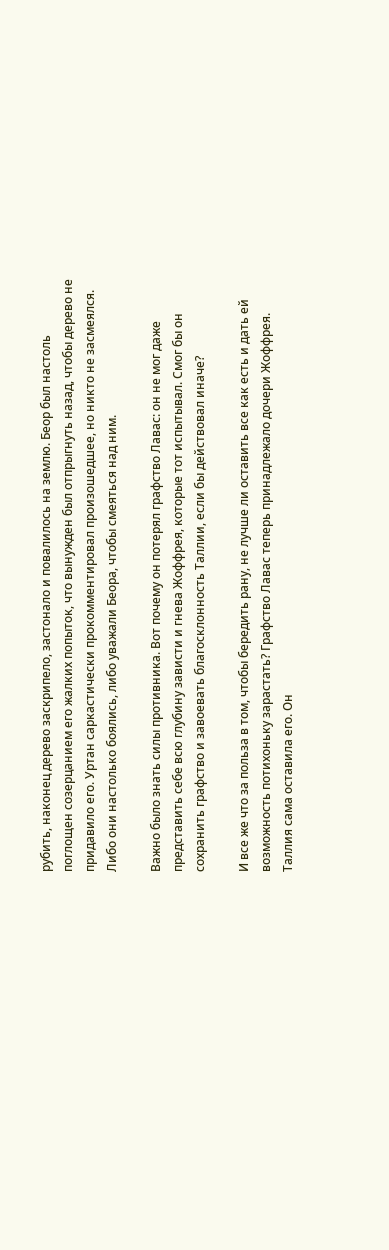рубить, наконец дерево заскрипело, застонало и повалилось на землю. Беор был настоль поглощен созерцанием его жалких попыток, что вынужден был отпрыгнуть назад, чтобы дерево не придавило его. Уртан саркастически прокомментировал произошедшее, но никто не засмеялся. Либо они настолько боялись, либо уважали Беора, чтобы смеяться над ним.

Важно было знать силы противника. Вот почему он потерял графство Лавас: он не мог даже представить себе всю глубину зависти и гнева Жоффрея, которые тот испытывал. Смог бы он сохранить графство и завоевать благосклонность Таллии, если бы действовал иначе?

И все же что за польза в том, чтобы бередить рану, не лучше ли оставить все как есть и дать ей возможность потихоньку зарастать? Графство Лавас теперь принадлежало дочери Жоффрея. Таллия сама оставила его. Он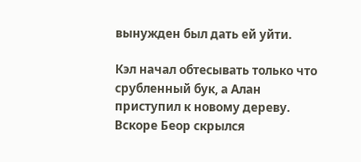вынужден был дать ей уйти.

Кэл начал обтесывать только что срубленный бук, а Алан приступил к новому дереву. Вскоре Беор скрылся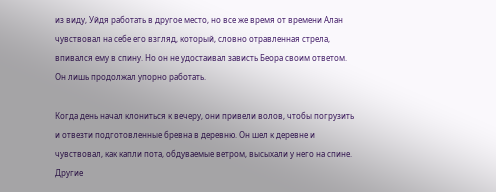из виду, Уйдя работать в другое место, но все же время от времени Алан чувствовал на себе его взгляд, который, словно отравленная стрела, впивался ему в спину. Но он не удостаивал зависть Беора своим ответом. Он лишь продолжал упорно работать.

Когда день начал клониться к вечеру, они привели волов, чтобы погрузить и отвезти подготовленные бревна в деревню. Он шел к деревне и чувствовал, как капли пота, обдуваемые ветром, высыхали у него на спине. Другие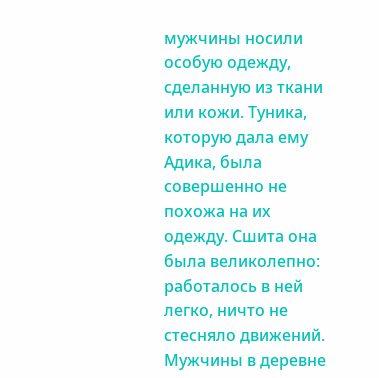мужчины носили особую одежду, сделанную из ткани или кожи. Туника, которую дала ему Адика, была совершенно не похожа на их одежду. Сшита она была великолепно: работалось в ней легко, ничто не стесняло движений. Мужчины в деревне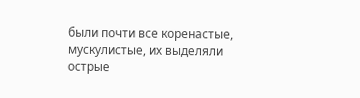были почти все коренастые, мускулистые, их выделяли острые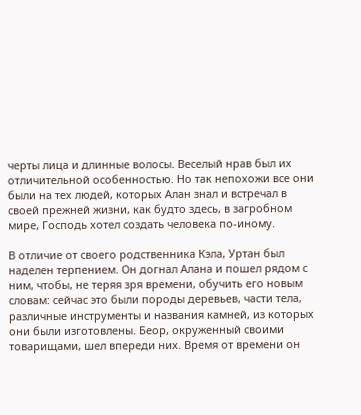черты лица и длинные волосы. Веселый нрав был их отличительной особенностью. Но так непохожи все они были на тех людей, которых Алан знал и встречал в своей прежней жизни, как будто здесь, в загробном мире, Господь хотел создать человека по-иному.

В отличие от своего родственника Кэла, Уртан был наделен терпением. Он догнал Алана и пошел рядом с ним, чтобы, не теряя зря времени, обучить его новым словам: сейчас это были породы деревьев, части тела, различные инструменты и названия камней, из которых они были изготовлены. Беор, окруженный своими товарищами, шел впереди них. Время от времени он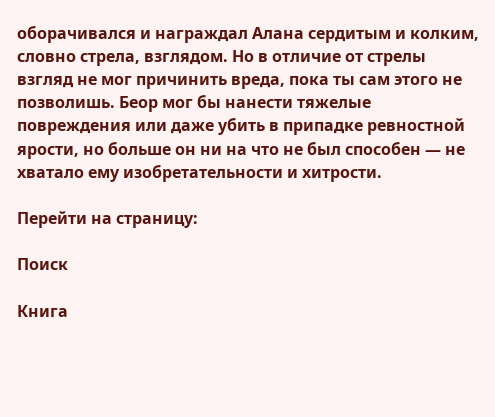оборачивался и награждал Алана сердитым и колким, словно стрела, взглядом. Но в отличие от стрелы взгляд не мог причинить вреда, пока ты сам этого не позволишь. Беор мог бы нанести тяжелые повреждения или даже убить в припадке ревностной ярости, но больше он ни на что не был способен — не хватало ему изобретательности и хитрости.

Перейти на страницу:

Поиск

Книга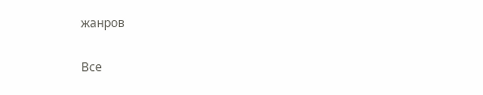жанров

Все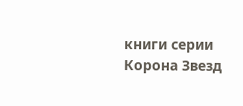книги серии Корона Звезд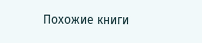Похожие книги